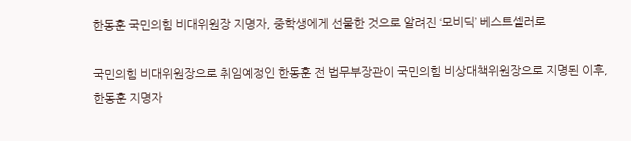한동훈 국민의힘 비대위원장 지명자, 중학생에게 선물한 것으로 알려진 ‘모비딕’ 베스트셀러로

국민의힘 비대위원장으로 취임예정인 한동훈 전 법무부장관이 국민의힘 비상대책위원장으로 지명된 이후, 한동훈 지명자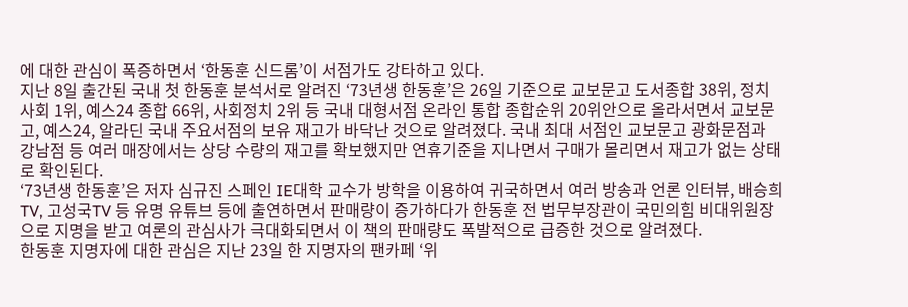에 대한 관심이 폭증하면서 ‘한동훈 신드롬’이 서점가도 강타하고 있다.
지난 8일 출간된 국내 첫 한동훈 분석서로 알려진 ‘73년생 한동훈’은 26일 기준으로 교보문고 도서종합 38위, 정치사회 1위, 예스24 종합 66위, 사회정치 2위 등 국내 대형서점 온라인 통합 종합순위 20위안으로 올라서면서 교보문고, 예스24, 알라딘 국내 주요서점의 보유 재고가 바닥난 것으로 알려졌다. 국내 최대 서점인 교보문고 광화문점과 강남점 등 여러 매장에서는 상당 수량의 재고를 확보했지만 연휴기준을 지나면서 구매가 몰리면서 재고가 없는 상태로 확인된다.
‘73년생 한동훈’은 저자 심규진 스페인 IE대학 교수가 방학을 이용하여 귀국하면서 여러 방송과 언론 인터뷰, 배승희TV, 고성국TV 등 유명 유튜브 등에 출연하면서 판매량이 증가하다가 한동훈 전 법무부장관이 국민의힘 비대위원장으로 지명을 받고 여론의 관심사가 극대화되면서 이 책의 판매량도 폭발적으로 급증한 것으로 알려졌다.
한동훈 지명자에 대한 관심은 지난 23일 한 지명자의 팬카페 ‘위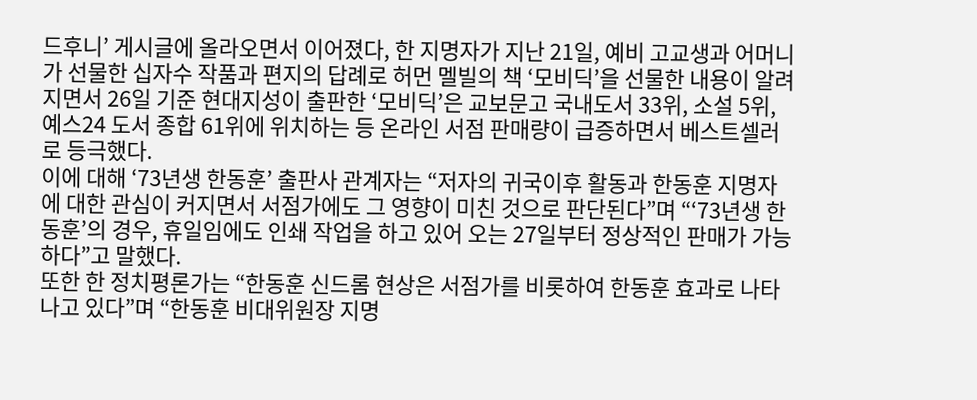드후니’ 게시글에 올라오면서 이어졌다, 한 지명자가 지난 21일, 예비 고교생과 어머니가 선물한 십자수 작품과 편지의 답례로 허먼 멜빌의 책 ‘모비딕’을 선물한 내용이 알려지면서 26일 기준 현대지성이 출판한 ‘모비딕’은 교보문고 국내도서 33위, 소설 5위, 예스24 도서 종합 61위에 위치하는 등 온라인 서점 판매량이 급증하면서 베스트셀러로 등극했다.
이에 대해 ‘73년생 한동훈’ 출판사 관계자는 “저자의 귀국이후 활동과 한동훈 지명자에 대한 관심이 커지면서 서점가에도 그 영향이 미친 것으로 판단된다”며 “‘73년생 한동훈’의 경우, 휴일임에도 인쇄 작업을 하고 있어 오는 27일부터 정상적인 판매가 가능하다”고 말했다.
또한 한 정치평론가는 “한동훈 신드롬 현상은 서점가를 비롯하여 한동훈 효과로 나타나고 있다”며 “한동훈 비대위원장 지명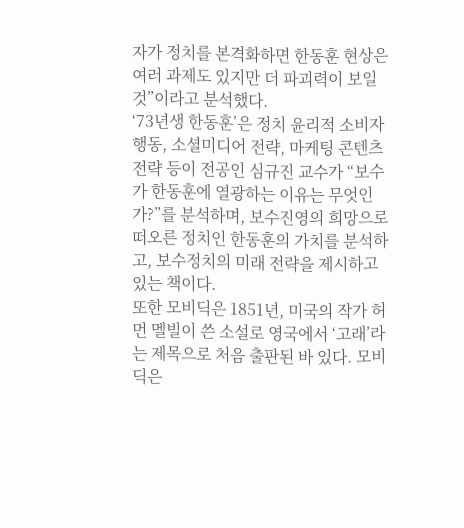자가 정치를 본격화하면 한동훈 현상은 여러 과제도 있지만 더 파괴력이 보일 것”이라고 분석했다.
‘73년생 한동훈’은 정치 윤리적 소비자 행동, 소셜미디어 전략, 마케팅 콘텐츠 전략 등이 전공인 심규진 교수가 “보수가 한동훈에 열광하는 이유는 무엇인가?”를 분석하며, 보수진영의 희망으로 떠오른 정치인 한동훈의 가치를 분석하고, 보수정치의 미래 전략을 제시하고 있는 책이다.
또한 모비딕은 1851년, 미국의 작가 허먼 멜빌이 쓴 소설로 영국에서 ‘고래’라는 제목으로 처음 출판된 바 있다. 모비딕은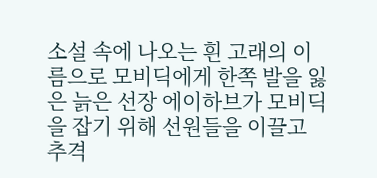소설 속에 나오는 흰 고래의 이름으로 모비딕에게 한쪽 발을 잃은 늙은 선장 에이하브가 모비딕을 잡기 위해 선원들을 이끌고 추격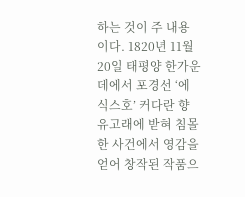하는 것이 주 내용이다. 1820년 11월 20일 태평양 한가운데에서 포경선 ‘에식스호’ 커다란 향유고래에 받혀 침몰한 사건에서 영감을 얻어 창작된 작품으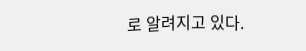로 알려지고 있다.